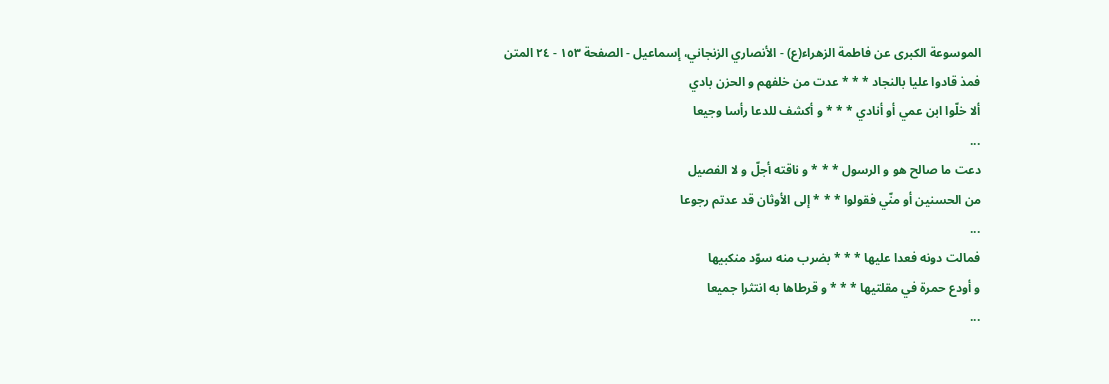الموسوعة الكبرى عن فاطمة الزهراء(ع) - الأنصاري الزنجاني، إسماعيل - الصفحة ١٥٣ - ٢٤ المتن
فمذ قادوا عليا بالنجاد * * * عدت من خلفهم و الحزن بادي
ألا خلّوا ابن عمي أو أنادي * * * و أكشف للدعا رأسا وجيعا
...
دعت ما صالح هو و الرسول * * * و ناقته أجلّ و لا الفصيل
من الحسنين أو منّي فقولوا * * * إلى الأوثان قد عدتم رجوعا
...
فمالت دونه فعدا عليها * * * بضرب منه سوّد منكبيها
و أودع حمرة في مقلتيها * * * و قرطاها به انتثرا جميعا
...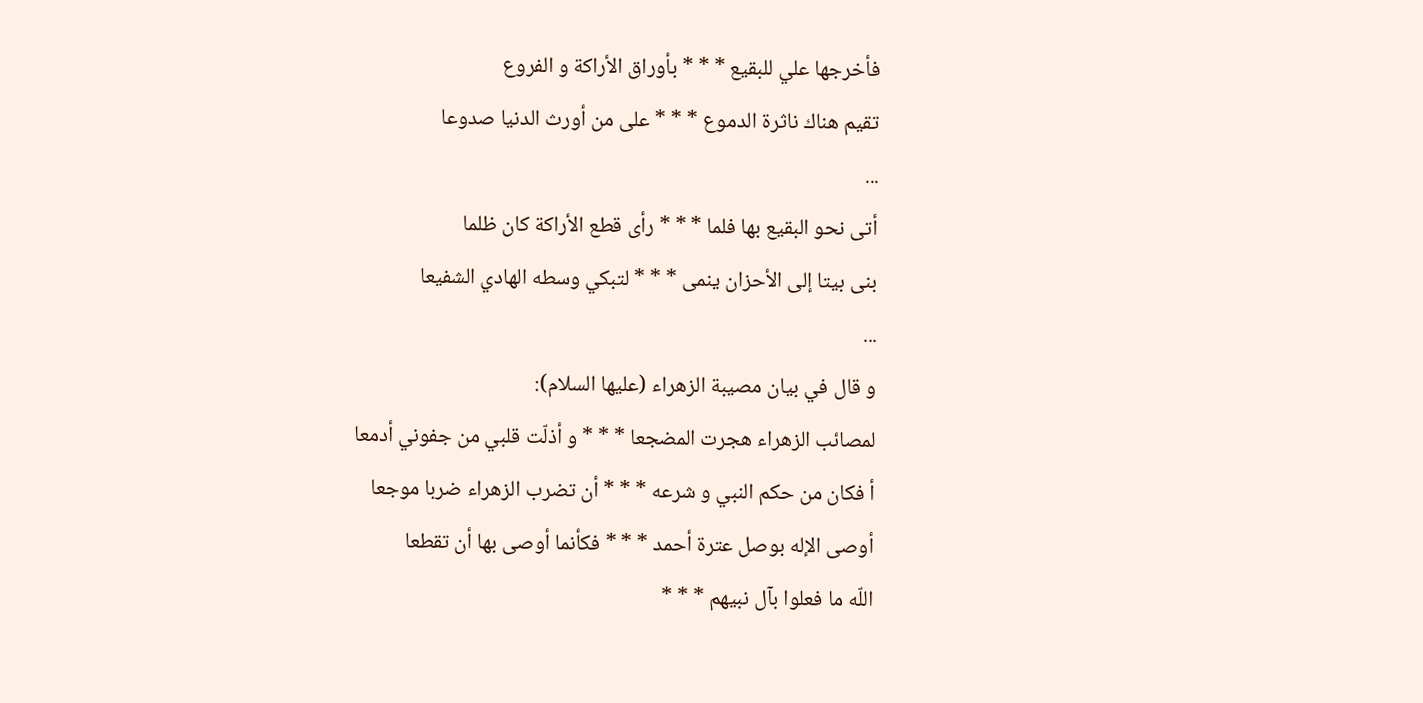فأخرجها علي للبقيع * * * بأوراق الأراكة و الفروع
تقيم هناك ناثرة الدموع * * * على من أورث الدنيا صدوعا
...
أتى نحو البقيع بها فلما * * * رأى قطع الأراكة كان ظلما
بنى بيتا إلى الأحزان ينمى * * * لتبكي وسطه الهادي الشفيعا
...
و قال في بيان مصيبة الزهراء (عليها السلام):
لمصائب الزهراء هجرت المضجعا * * * و أذلّت قلبي من جفوني أدمعا
أ فكان من حكم النبي و شرعه * * * أن تضرب الزهراء ضربا موجعا
أوصى الإله بوصل عترة أحمد * * * فكأنما أوصى بها أن تقطعا
اللّه ما فعلوا بآل نبيهم * * *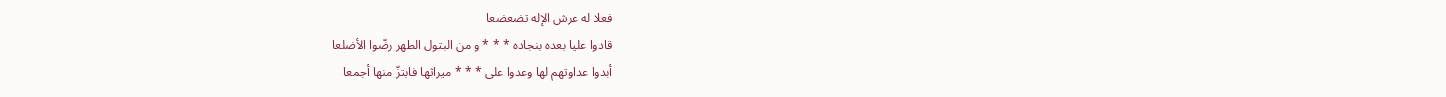فعلا له عرش الإله تضعضعا
قادوا عليا بعده بنجاده * * * و من البتول الطهر رضّوا الأضلعا
أبدوا عداوتهم لها وعدوا على * * * ميراثها فابتزّ منها أجمعا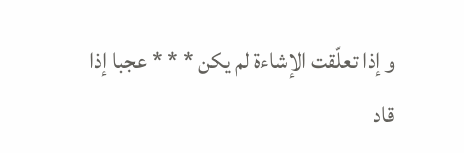و إذا تعلّقت الإشاءة لم يكن * * * عجبا إذا قاد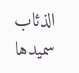الذئاب سميدها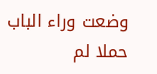وضعت وراء الباب حملا لم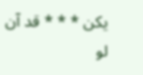يكن * * * قد آن لو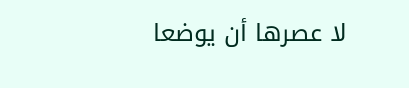لا عصرها أن يوضعا